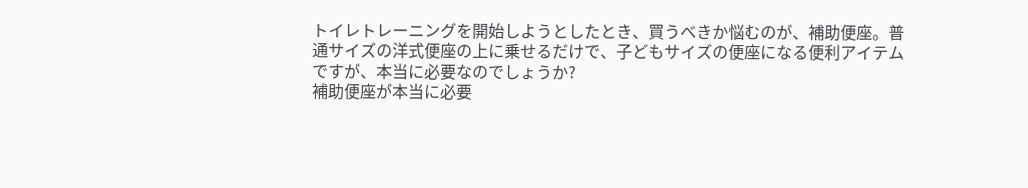トイレトレーニングを開始しようとしたとき、買うべきか悩むのが、補助便座。普通サイズの洋式便座の上に乗せるだけで、子どもサイズの便座になる便利アイテムですが、本当に必要なのでしょうか?
補助便座が本当に必要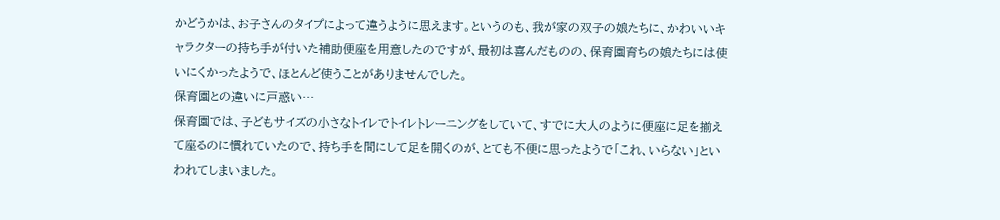かどうかは、お子さんのタイプによって違うように思えます。というのも、我が家の双子の娘たちに、かわいいキャラクターの持ち手が付いた補助便座を用意したのですが、最初は喜んだものの、保育園育ちの娘たちには使いにくかったようで、ほとんど使うことがありませんでした。
保育園との違いに戸惑い…
保育園では、子どもサイズの小さなトイレでトイレトレーニングをしていて、すでに大人のように便座に足を揃えて座るのに慣れていたので、持ち手を間にして足を開くのが、とても不便に思ったようで「これ、いらない」といわれてしまいました。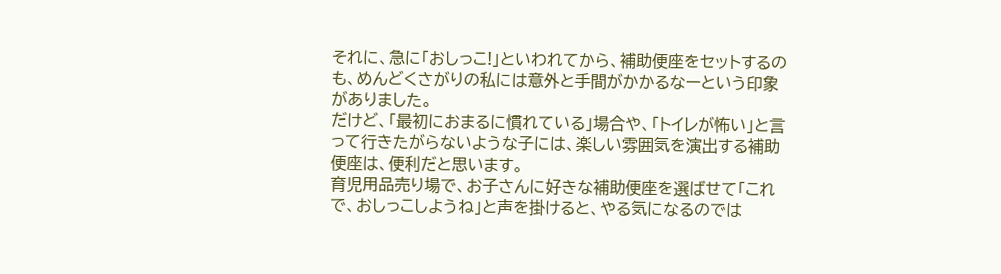それに、急に「おしっこ!」といわれてから、補助便座をセットするのも、めんどくさがりの私には意外と手間がかかるなーという印象がありました。
だけど、「最初におまるに慣れている」場合や、「トイレが怖い」と言って行きたがらないような子には、楽しい雰囲気を演出する補助便座は、便利だと思います。
育児用品売り場で、お子さんに好きな補助便座を選ばせて「これで、おしっこしようね」と声を掛けると、やる気になるのでは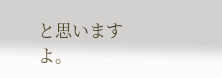と思いますよ。